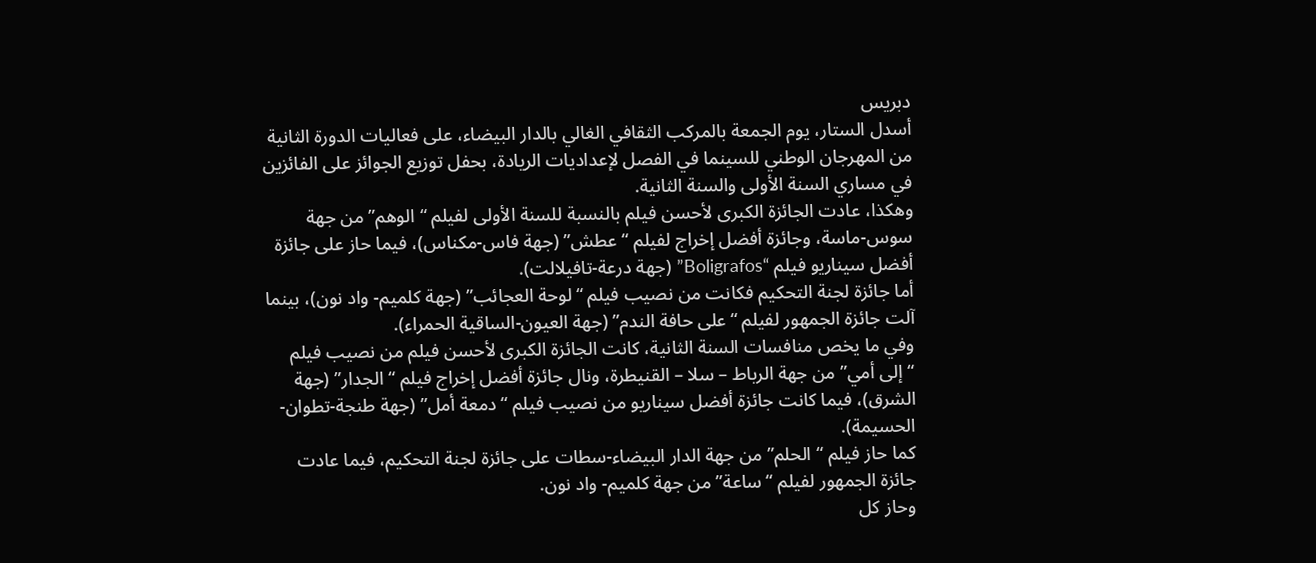دبريس
أسدل الستار، يوم الجمعة بالمركب الثقافي الغالي بالدار البيضاء، على فعاليات الدورة الثانية من المهرجان الوطني للسينما في الفصل لإعداديات الريادة، بحفل توزيع الجوائز على الفائزين في مساري السنة الأولى والسنة الثانية.
وهكذا، عادت الجائزة الكبرى لأحسن فيلم بالنسبة للسنة الأولى لفيلم “الوهم” من جهة سوس-ماسة، وجائزة أفضل إخراج لفيلم “عطش” (جهة فاس-مكناس)، فيما حاز على جائزة أفضل سيناريو فيلم “Boligrafos” (جهة درعة-تافيلالت).
أما جائزة لجنة التحكيم فكانت من نصيب فيلم “لوحة العجائب” (جهة كلميم- واد نون)، بينما آلت جائزة الجمهور لفيلم “على حافة الندم” (جهة العيون-الساقية الحمراء).
وفي ما يخص منافسات السنة الثانية، كانت الجائزة الكبرى لأحسن فيلم من نصيب فيلم “إلى أمي” من جهة الرباط – سلا – القنيطرة، ونال جائزة أفضل إخراج فيلم “الجدار” (جهة الشرق)، فيما كانت جائزة أفضل سيناريو من نصيب فيلم “دمعة أمل” (جهة طنجة-تطوان-الحسيمة).
كما حاز فيلم “الحلم” من جهة الدار البيضاء-سطات على جائزة لجنة التحكيم، فيما عادت جائزة الجمهور لفيلم “ساعة” من جهة كلميم- واد نون.
وحاز كل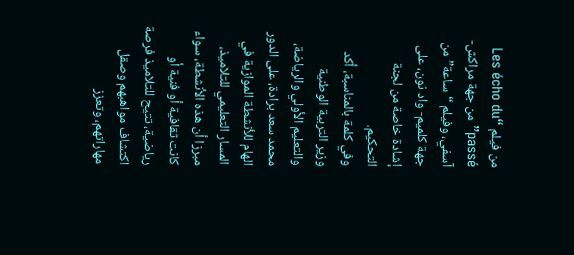من فيلم “Les écho du passé” من جهة مراكش-آسفي، وفيلم “ساعة” من جهة كلميم- واد نون، على إشادة خاصة من لجنة التحكيم.
وفي كلمة بالمناسبة، أكد وزير التربية الوطنية والتعليم الأولي والرياضة، محمد سعد برادة، على الدور الهام للأنشطة الموازية في المسار التعليمي للتلاميذ، مبرزا أن هذه الأنشطة، سواء كانت ثقافية أو فنية أو رياضية، تتيح للتلاميذ فرصة اكتشاف مواهبهم وصقل مهاراتهم، وتعزز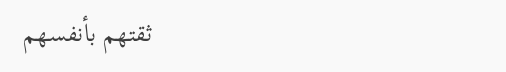ثقتهم بأنفسهم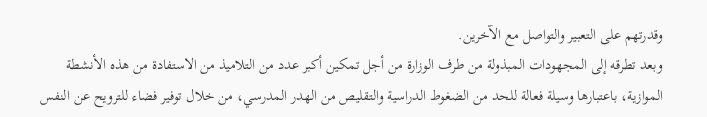وقدرتهم على التعبير والتواصل مع الآخرين.
وبعد تطرقه إلى المجهودات المبذولة من طرف الوزارة من أجل تمكين أكبر عدد من التلاميذ من الاستفادة من هذه الأنشطة الموازية، باعتبارها وسيلة فعالة للحد من الضغوط الدراسية والتقليص من الهدر المدرسي، من خلال توفير فضاء للترويح عن النفس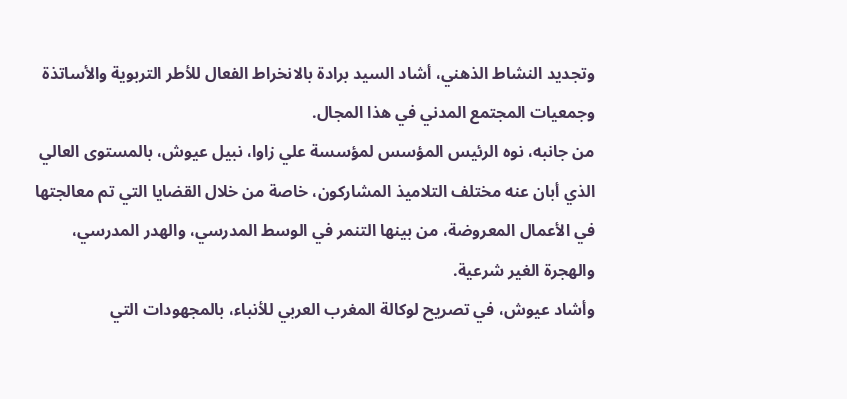وتجديد النشاط الذهني، أشاد السيد برادة بالانخراط الفعال للأطر التربوية والأساتذة وجمعيات المجتمع المدني في هذا المجال.
من جانبه، نوه الرئيس المؤسس لمؤسسة علي زاوا، نبيل عيوش، بالمستوى العالي الذي أبان عنه مختلف التلاميذ المشاركون، خاصة من خلال القضايا التي تم معالجتها في الأعمال المعروضة، من بينها التنمر في الوسط المدرسي، والهدر المدرسي، والهجرة الغير شرعية.
وأشاد عيوش، في تصريح لوكالة المغرب العربي للأنباء، بالمجهودات التي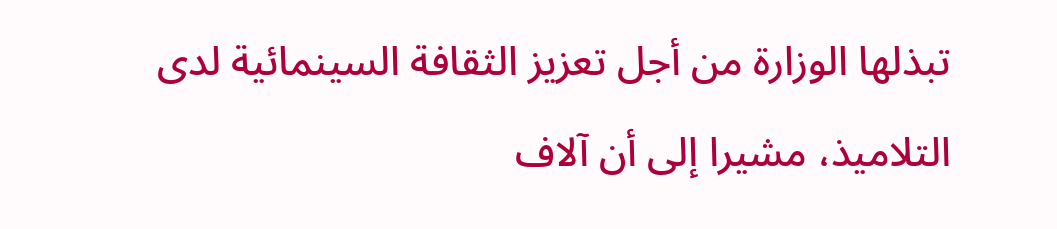تبذلها الوزارة من أجل تعزيز الثقافة السينمائية لدى التلاميذ، مشيرا إلى أن آلاف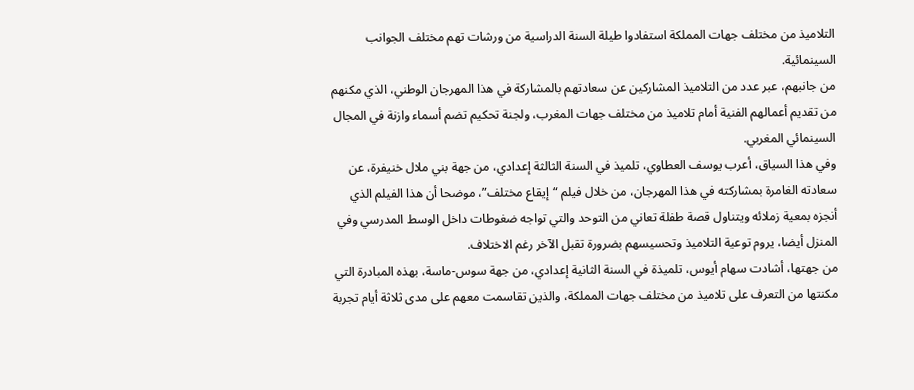التلاميذ من مختلف جهات المملكة استفادوا طيلة السنة الدراسية من ورشات تهم مختلف الجوانب السينمائية.
من جانبهم، عبر عدد من التلاميذ المشاركين عن سعادتهم بالمشاركة في هذا المهرجان الوطني، الذي مكنهم من تقديم أعمالهم الفنية أمام تلاميذ من مختلف جهات المغرب، ولجنة تحكيم تضم أسماء وازنة في المجال السينمائي المغربي.
وفي هذا السياق، أعرب يوسف العطاوي، تلميذ في السنة الثالثة إعدادي، من جهة بني ملال خنيفرة، عن سعادته الغامرة بمشاركته في هذا المهرجان، من خلال فيلم “إيقاع مختلف”، موضحا أن هذا الفيلم الذي أنجزه بمعية زملائه ويتناول قصة طفلة تعاني من التوحد والتي تواجه ضغوطات داخل الوسط المدرسي وفي المنزل أيضا، يروم توعية التلاميذ وتحسيسهم بضرورة تقبل الآخر رغم الاختلاف.
من جهتها، أشادت سهام أيوس، تلميذة في السنة الثانية إعدادي، من جهة سوس-ماسة، بهذه المبادرة التي مكنتها من التعرف على تلاميذ من مختلف جهات المملكة، والذين تقاسمت معهم على مدى ثلاثة أيام تجربة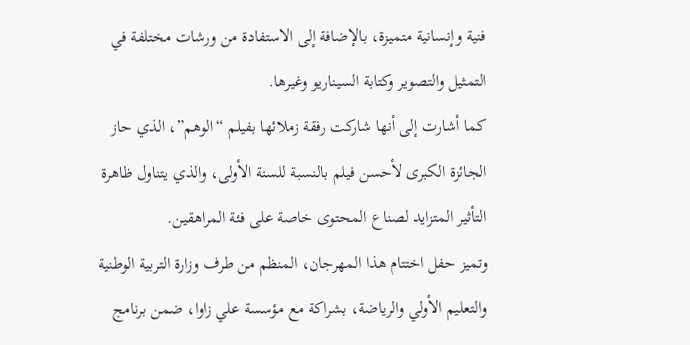فنية وإنسانية متميزة، بالإضافة إلى الاستفادة من ورشات مختلفة في التمثيل والتصوير وكتابة السيناريو وغيرها.
كما أشارت إلى أنها شاركت رفقة زملائها بفيلم “الوهم”، الذي حاز الجائزة الكبرى لأحسن فيلم بالنسبة للسنة الأولى، والذي يتناول ظاهرة التأثير المتزايد لصناع المحتوى خاصة على فئة المراهقين.
وتميز حفل اختتام هذا المهرجان، المنظم من طرف وزارة التربية الوطنية والتعليم الأولي والرياضة، بشراكة مع مؤسسة علي زاوا، ضمن برنامج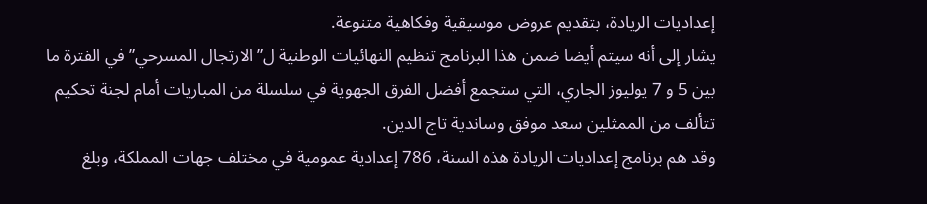إعداديات الريادة، بتقديم عروض موسيقية وفكاهية متنوعة.
يشار إلى أنه سيتم أيضا ضمن هذا البرنامج تنظيم النهائيات الوطنية ل”الارتجال المسرحي” في الفترة ما بين 5 و 7 يوليوز الجاري، التي ستجمع أفضل الفرق الجهوية في سلسلة من المباريات أمام لجنة تحكيم تتألف من الممثلين سعد موفق وساندية تاج الدين.
وقد هم برنامج إعداديات الريادة هذه السنة، 786 إعدادية عمومية في مختلف جهات المملكة، وبلغ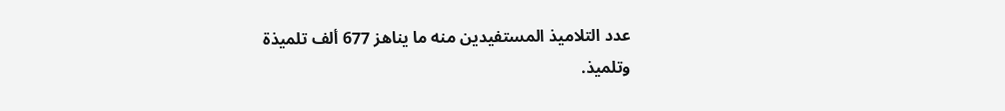عدد التلاميذ المستفيدين منه ما يناهز 677 ألف تلميذة وتلميذ.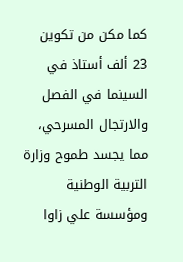كما مكن من تكوين 23 ألف أستاذ في السينما في الفصل والارتجال المسرحي، مما يجسد طموح وزارة التربية الوطنية ومؤسسة علي زاوا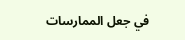في جعل الممارسات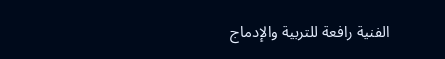الفنية رافعة للتربية والإدماج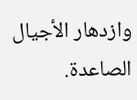وازدهار الأجيال الصاعدة.